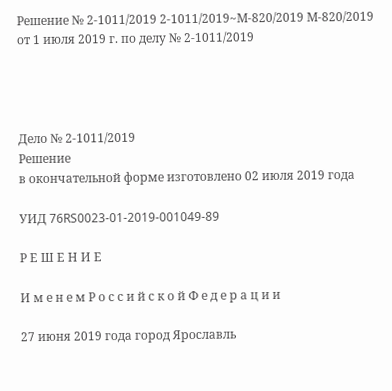Решение № 2-1011/2019 2-1011/2019~М-820/2019 М-820/2019 от 1 июля 2019 г. по делу № 2-1011/2019




Дело № 2-1011/2019
Решение
в окончательной форме изготовлено 02 июля 2019 года

УИД 76RS0023-01-2019-001049-89

Р Е Ш Е Н И Е

И м е н е м Р о с с и й с к о й Ф е д е р а ц и и

27 июня 2019 года город Ярославль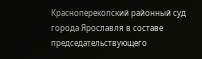Красноперекопский районный суд города Ярославля в составе председательствующего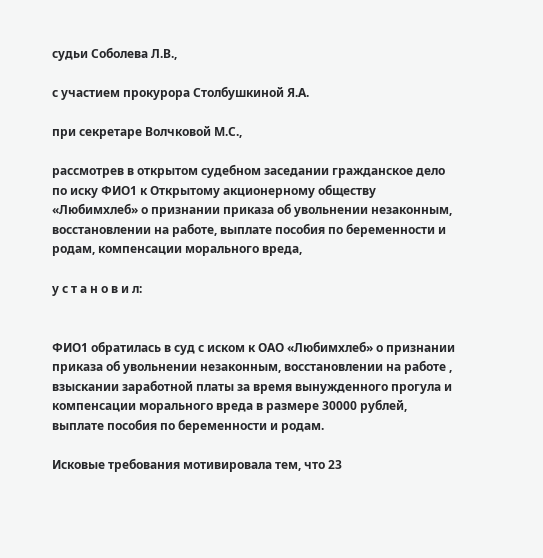судьи Соболева Л.В.,

с участием прокурора Столбушкиной Я.А.

при секретаре Волчковой М.С.,

рассмотрев в открытом судебном заседании гражданское дело по иску ФИО1 к Открытому акционерному обществу «Любимхлеб» о признании приказа об увольнении незаконным, восстановлении на работе, выплате пособия по беременности и родам, компенсации морального вреда,

у с т а н о в и л:


ФИО1 обратилась в суд с иском к ОАО «Любимхлеб» о признании приказа об увольнении незаконным, восстановлении на работе , взыскании заработной платы за время вынужденного прогула и компенсации морального вреда в размере 30000 рублей, выплате пособия по беременности и родам.

Исковые требования мотивировала тем, что 23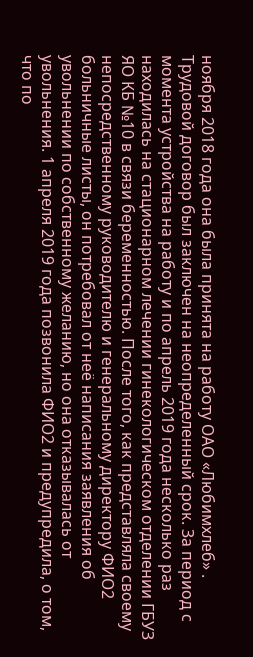ноября 2018 года она была принята на работу ОАО «Любимхлеб» . Трудовой договор был заключен на неопределенный срок. За период с момента устройства на работу и по апрель 2019 года несколько раз находилась на стационарном лечении гинекологическом отделении ГБУЗ ЯО КБ №10 в связи беременностью. После того, как представляла своему непосредственному руководителю и генеральному директору ФИО2 больничные листы, он потребовал от неё написания заявления об увольнении по собственному желанию, но она отказывалась от увольнения. 1 апреля 2019 года позвонила ФИО2 и предупредила, о том, что по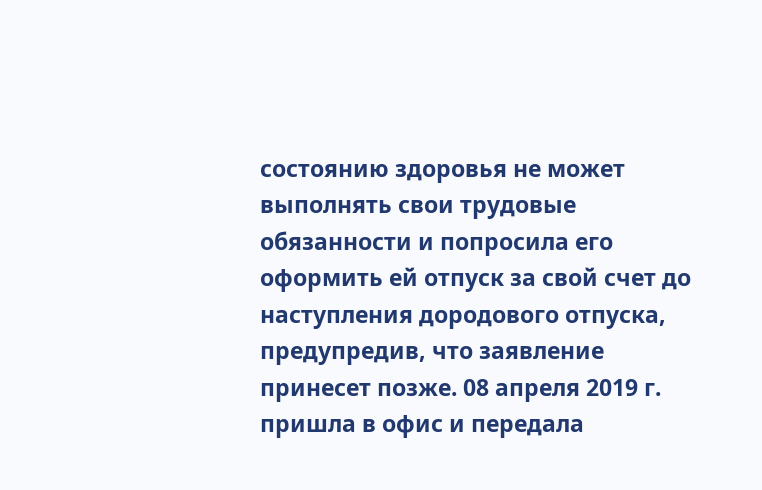состоянию здоровья не может выполнять свои трудовые обязанности и попросила его оформить ей отпуск за свой счет до наступления дородового отпуска, предупредив, что заявление принесет позже. 08 апреля 2019 г. пришла в офис и передала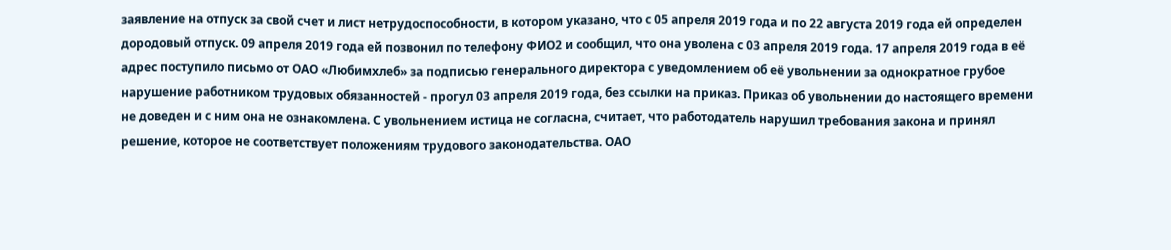заявление на отпуск за свой счет и лист нетрудоспособности, в котором указано, что с 05 апреля 2019 года и по 22 августа 2019 года ей определен дородовый отпуск. 09 апреля 2019 года ей позвонил по телефону ФИО2 и сообщил, что она уволена с 03 апреля 2019 года. 17 апреля 2019 года в её адрес поступило письмо от ОАО «Любимхлеб» за подписью генерального директора с уведомлением об её увольнении за однократное грубое нарушение работником трудовых обязанностей - прогул 03 апреля 2019 года, без ссылки на приказ. Приказ об увольнении до настоящего времени не доведен и с ним она не ознакомлена. С увольнением истица не согласна, считает, что работодатель нарушил требования закона и принял решение, которое не соответствует положениям трудового законодательства. ОАО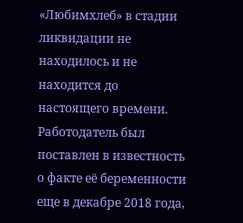«Любимхлеб» в стадии ликвидации не находилось и не находится до настоящего времени. Работодатель был поставлен в известность о факте её беременности еще в декабре 2018 года,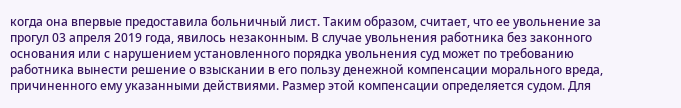когда она впервые предоставила больничный лист. Таким образом, считает, что ее увольнение за прогул 03 апреля 2019 года, явилось незаконным. В случае увольнения работника без законного основания или с нарушением установленного порядка увольнения суд может по требованию работника вынести решение о взыскании в его пользу денежной компенсации морального вреда, причиненного ему указанными действиями. Размер этой компенсации определяется судом. Для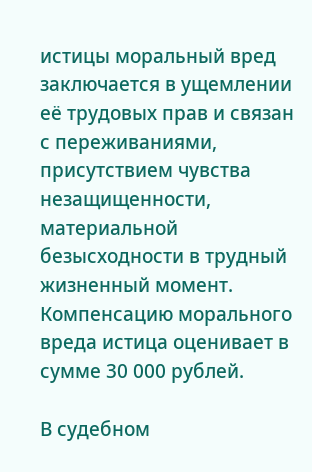истицы моральный вред заключается в ущемлении её трудовых прав и связан с переживаниями, присутствием чувства незащищенности, материальной безысходности в трудный жизненный момент. Компенсацию морального вреда истица оценивает в сумме 30 000 рублей.

В судебном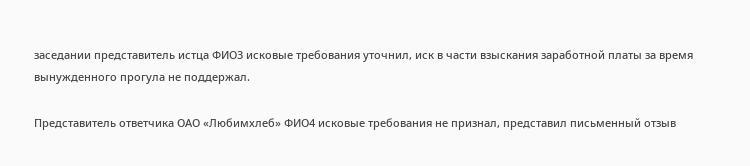заседании представитель истца ФИО3 исковые требования уточнил, иск в части взыскания заработной платы за время вынужденного прогула не поддержал.

Представитель ответчика ОАО «Любимхлеб» ФИО4 исковые требования не признал, представил письменный отзыв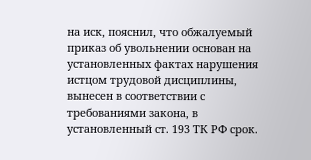на иск, пояснил, что обжалуемый приказ об увольнении основан на установленных фактах нарушения истцом трудовой дисциплины, вынесен в соответствии с требованиями закона, в установленный ст. 193 ТК РФ срок.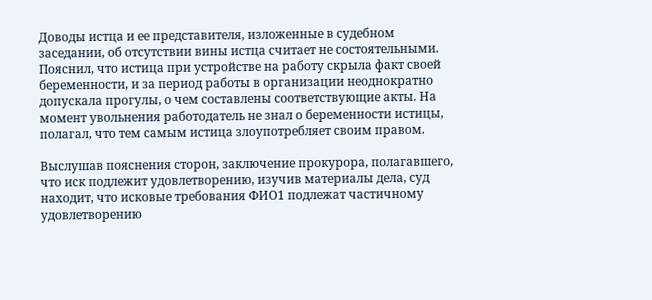Доводы истца и ее представителя, изложенные в судебном заседании, об отсутствии вины истца считает не состоятельными. Пояснил, что истица при устройстве на работу скрыла факт своей беременности, и за период работы в организации неоднократно допускала прогулы, о чем составлены соответствующие акты. На момент увольнения работодатель не знал о беременности истицы, полагал, что тем самым истица злоупотребляет своим правом.

Выслушав пояснения сторон, заключение прокурора, полагавшего, что иск подлежит удовлетворению, изучив материалы дела, суд находит, что исковые требования ФИО1 подлежат частичному удовлетворению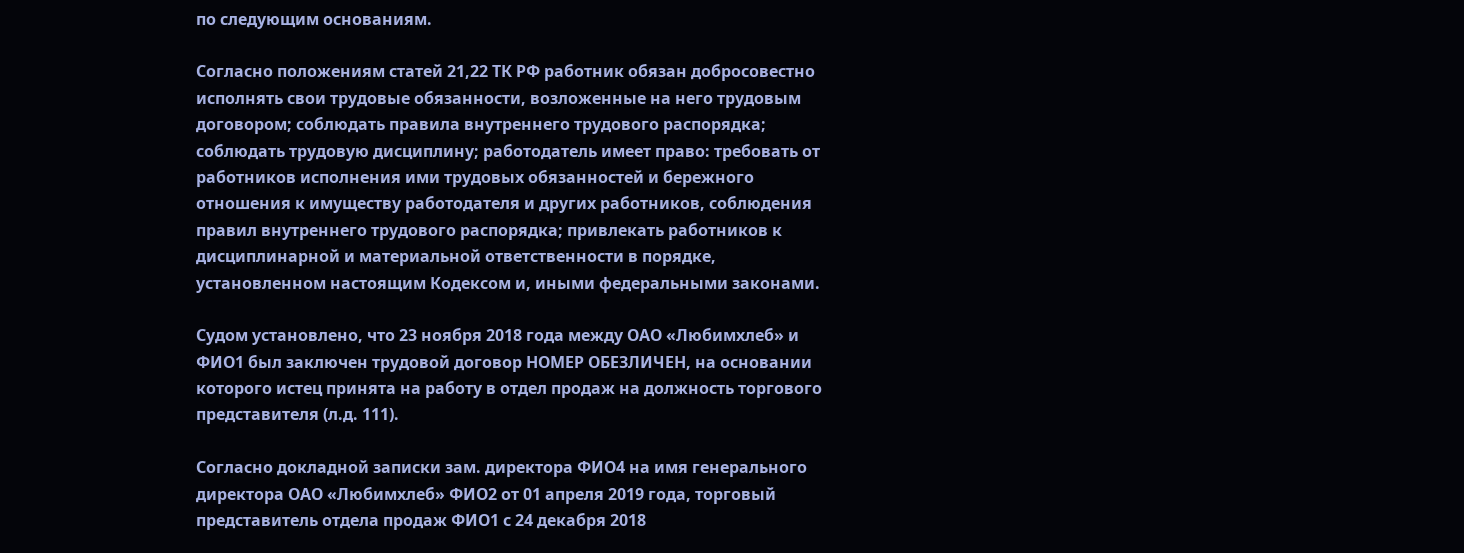по следующим основаниям.

Согласно положениям статей 21,22 ТК РФ работник обязан добросовестно исполнять свои трудовые обязанности, возложенные на него трудовым договором; соблюдать правила внутреннего трудового распорядка; соблюдать трудовую дисциплину; работодатель имеет право: требовать от работников исполнения ими трудовых обязанностей и бережного отношения к имуществу работодателя и других работников, соблюдения правил внутреннего трудового распорядка; привлекать работников к дисциплинарной и материальной ответственности в порядке, установленном настоящим Кодексом и, иными федеральными законами.

Судом установлено, что 23 ноября 2018 года между ОАО «Любимхлеб» и ФИО1 был заключен трудовой договор НОМЕР ОБЕЗЛИЧЕН, на основании которого истец принята на работу в отдел продаж на должность торгового представителя (л.д. 111).

Согласно докладной записки зам. директора ФИО4 на имя генерального директора ОАО «Любимхлеб» ФИО2 от 01 апреля 2019 года, торговый представитель отдела продаж ФИО1 с 24 декабря 2018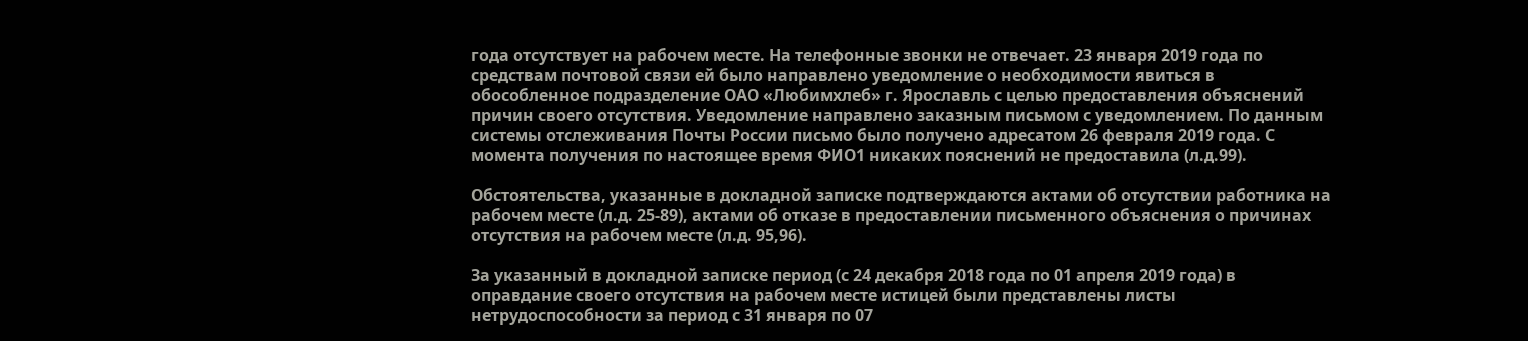года отсутствует на рабочем месте. На телефонные звонки не отвечает. 23 января 2019 года по средствам почтовой связи ей было направлено уведомление о необходимости явиться в обособленное подразделение ОАО «Любимхлеб» г. Ярославль с целью предоставления объяснений причин своего отсутствия. Уведомление направлено заказным письмом с уведомлением. По данным системы отслеживания Почты России письмо было получено адресатом 26 февраля 2019 года. С момента получения по настоящее время ФИО1 никаких пояснений не предоставила (л.д.99).

Обстоятельства, указанные в докладной записке подтверждаются актами об отсутствии работника на рабочем месте (л.д. 25-89), актами об отказе в предоставлении письменного объяснения о причинах отсутствия на рабочем месте (л.д. 95,96).

За указанный в докладной записке период (с 24 декабря 2018 года по 01 апреля 2019 года) в оправдание своего отсутствия на рабочем месте истицей были представлены листы нетрудоспособности за период с 31 января по 07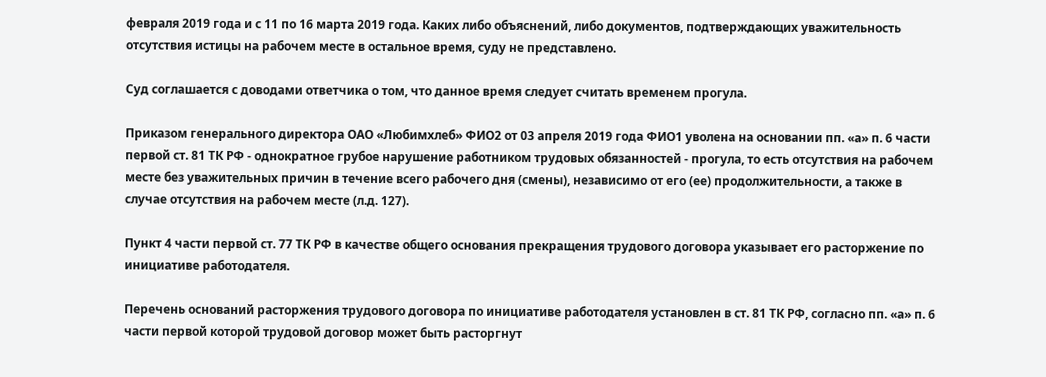февраля 2019 года и с 11 по 16 марта 2019 года. Каких либо объяснений, либо документов, подтверждающих уважительность отсутствия истицы на рабочем месте в остальное время, суду не представлено.

Суд соглашается с доводами ответчика о том, что данное время следует считать временем прогула.

Приказом генерального директора ОАО «Любимхлеб» ФИО2 от 03 апреля 2019 года ФИО1 уволена на основании пп. «а» п. 6 части первой ст. 81 ТК РФ - однократное грубое нарушение работником трудовых обязанностей - прогула, то есть отсутствия на рабочем месте без уважительных причин в течение всего рабочего дня (смены), независимо от его (ее) продолжительности, а также в случае отсутствия на рабочем месте (л.д. 127).

Пункт 4 части первой ст. 77 ТК РФ в качестве общего основания прекращения трудового договора указывает его расторжение по инициативе работодателя.

Перечень оснований расторжения трудового договора по инициативе работодателя установлен в ст. 81 ТК РФ, согласно пп. «а» п. 6 части первой которой трудовой договор может быть расторгнут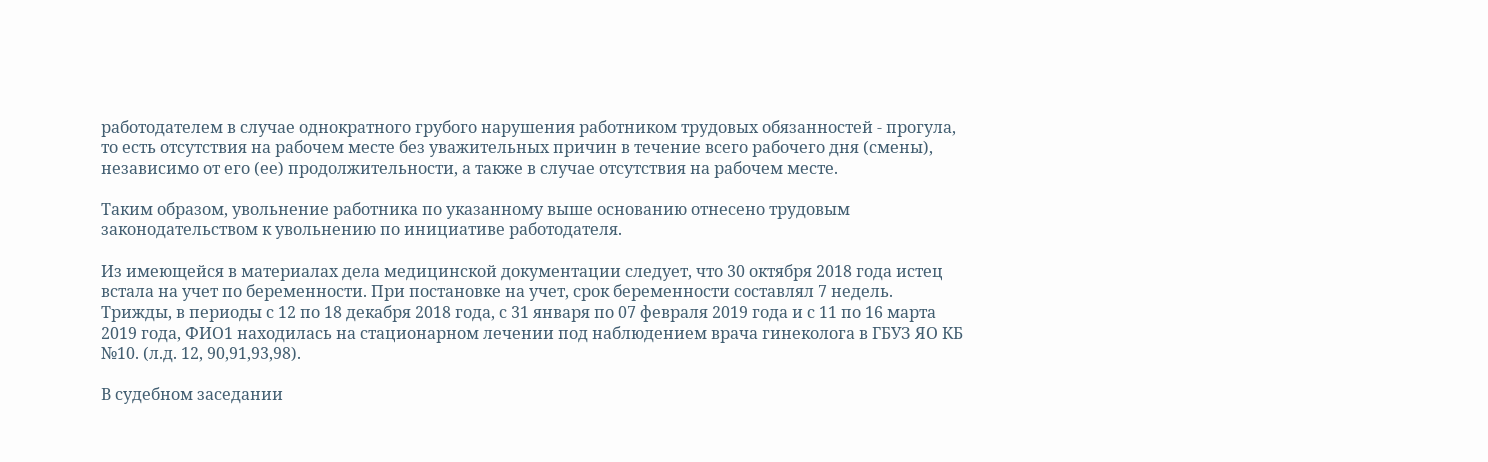работодателем в случае однократного грубого нарушения работником трудовых обязанностей - прогула, то есть отсутствия на рабочем месте без уважительных причин в течение всего рабочего дня (смены), независимо от его (ее) продолжительности, а также в случае отсутствия на рабочем месте.

Таким образом, увольнение работника по указанному выше основанию отнесено трудовым законодательством к увольнению по инициативе работодателя.

Из имеющейся в материалах дела медицинской документации следует, что 30 октября 2018 года истец встала на учет по беременности. При постановке на учет, срок беременности составлял 7 недель. Трижды, в периоды с 12 по 18 декабря 2018 года, с 31 января по 07 февраля 2019 года и с 11 по 16 марта 2019 года, ФИО1 находилась на стационарном лечении под наблюдением врача гинеколога в ГБУЗ ЯО КБ №10. (л.д. 12, 90,91,93,98).

В судебном заседании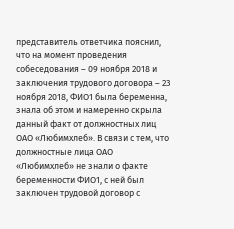представитель ответчика пояснил, что на момент проведения собеседования – 09 ноября 2018 и заключения трудового договора – 23 ноября 2018, ФИО1 была беременна, знала об этом и намеренно скрыла данный факт от должностных лиц ОАО «Любимхлеб». В связи с тем, что должностные лица ОАО «Любимхлеб» не знали о факте беременности ФИО1, с ней был заключен трудовой договор с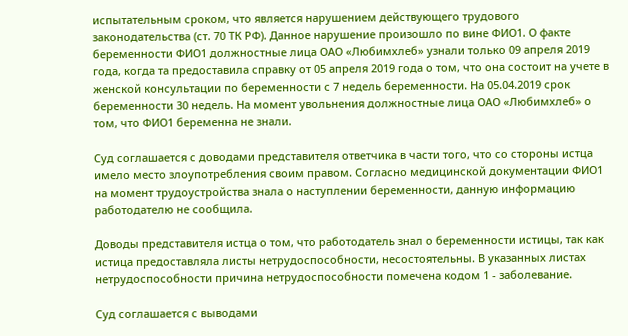испытательным сроком, что является нарушением действующего трудового законодательства (ст. 70 ТК РФ). Данное нарушение произошло по вине ФИО1. О факте беременности ФИО1 должностные лица ОАО «Любимхлеб» узнали только 09 апреля 2019 года, когда та предоставила справку от 05 апреля 2019 года о том, что она состоит на учете в женской консультации по беременности с 7 недель беременности. На 05.04.2019 срок беременности 30 недель. На момент увольнения должностные лица ОАО «Любимхлеб» о том, что ФИО1 беременна не знали.

Суд соглашается с доводами представителя ответчика в части того, что со стороны истца имело место злоупотребления своим правом. Согласно медицинской документации ФИО1 на момент трудоустройства знала о наступлении беременности, данную информацию работодателю не сообщила.

Доводы представителя истца о том, что работодатель знал о беременности истицы, так как истица предоставляла листы нетрудоспособности, несостоятельны. В указанных листах нетрудоспособности причина нетрудоспособности помечена кодом 1 - заболевание.

Суд соглашается с выводами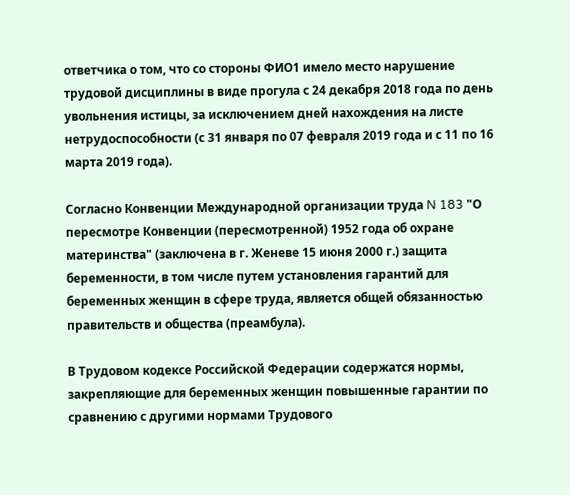ответчика о том, что со стороны ФИО1 имело место нарушение трудовой дисциплины в виде прогула с 24 декабря 2018 года по день увольнения истицы, за исключением дней нахождения на листе нетрудоспособности (с 31 января по 07 февраля 2019 года и с 11 по 16 марта 2019 года).

Согласно Конвенции Международной организации труда N 183 "О пересмотре Конвенции (пересмотренной) 1952 года об охране материнства" (заключена в г. Женеве 15 июня 2000 г.) защита беременности, в том числе путем установления гарантий для беременных женщин в сфере труда, является общей обязанностью правительств и общества (преамбула).

В Трудовом кодексе Российской Федерации содержатся нормы, закрепляющие для беременных женщин повышенные гарантии по сравнению с другими нормами Трудового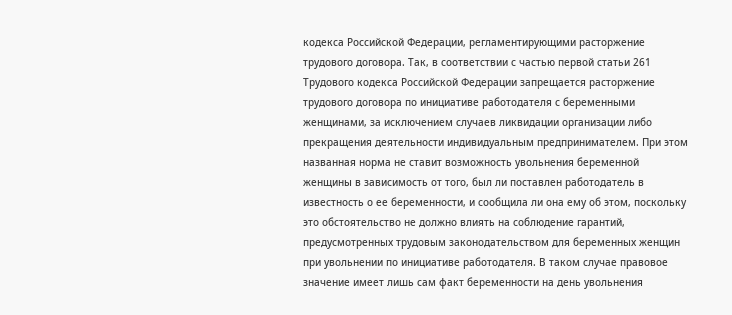кодекса Российской Федерации, регламентирующими расторжение трудового договора. Так, в соответствии с частью первой статьи 261 Трудового кодекса Российской Федерации запрещается расторжение трудового договора по инициативе работодателя с беременными женщинами, за исключением случаев ликвидации организации либо прекращения деятельности индивидуальным предпринимателем. При этом названная норма не ставит возможность увольнения беременной женщины в зависимость от того, был ли поставлен работодатель в известность о ее беременности, и сообщила ли она ему об этом, поскольку это обстоятельство не должно влиять на соблюдение гарантий, предусмотренных трудовым законодательством для беременных женщин при увольнении по инициативе работодателя. В таком случае правовое значение имеет лишь сам факт беременности на день увольнения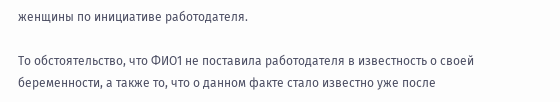женщины по инициативе работодателя.

То обстоятельство, что ФИО1 не поставила работодателя в известность о своей беременности, а также то, что о данном факте стало известно уже после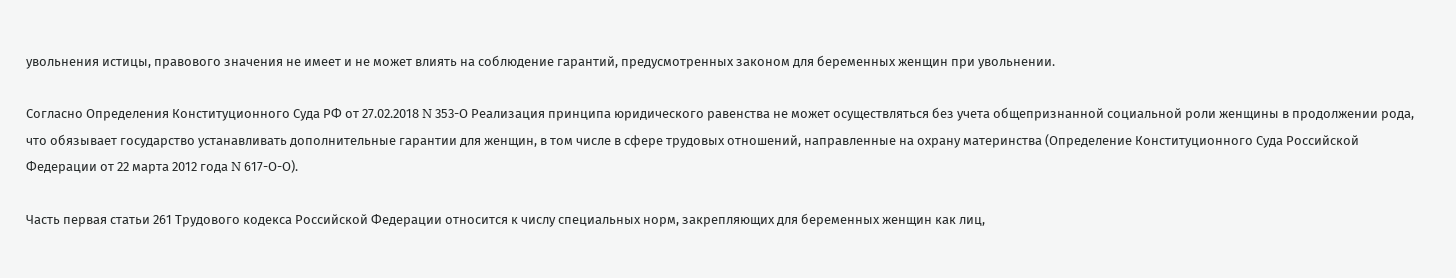увольнения истицы, правового значения не имеет и не может влиять на соблюдение гарантий, предусмотренных законом для беременных женщин при увольнении.

Согласно Определения Конституционного Суда РФ от 27.02.2018 N 353-О Реализация принципа юридического равенства не может осуществляться без учета общепризнанной социальной роли женщины в продолжении рода, что обязывает государство устанавливать дополнительные гарантии для женщин, в том числе в сфере трудовых отношений, направленные на охрану материнства (Определение Конституционного Суда Российской Федерации от 22 марта 2012 года N 617-О-О).

Часть первая статьи 261 Трудового кодекса Российской Федерации относится к числу специальных норм, закрепляющих для беременных женщин как лиц,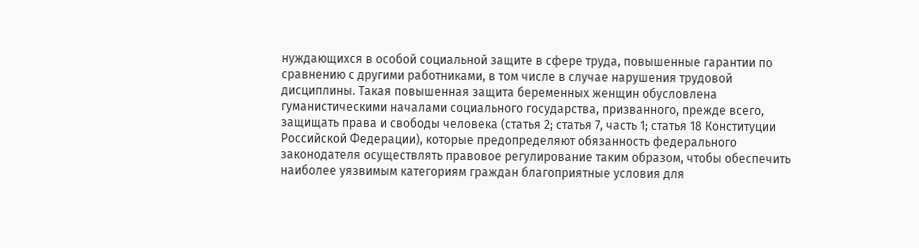нуждающихся в особой социальной защите в сфере труда, повышенные гарантии по сравнению с другими работниками, в том числе в случае нарушения трудовой дисциплины. Такая повышенная защита беременных женщин обусловлена гуманистическими началами социального государства, призванного, прежде всего, защищать права и свободы человека (статья 2; статья 7, часть 1; статья 18 Конституции Российской Федерации), которые предопределяют обязанность федерального законодателя осуществлять правовое регулирование таким образом, чтобы обеспечить наиболее уязвимым категориям граждан благоприятные условия для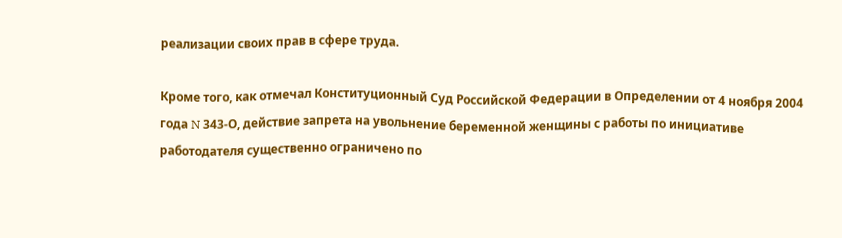реализации своих прав в сфере труда.

Кроме того, как отмечал Конституционный Суд Российской Федерации в Определении от 4 ноября 2004 года N 343-О, действие запрета на увольнение беременной женщины с работы по инициативе работодателя существенно ограничено по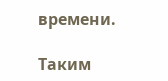времени.

Таким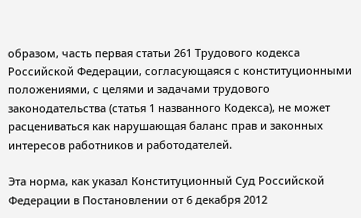образом, часть первая статьи 261 Трудового кодекса Российской Федерации, согласующаяся с конституционными положениями, с целями и задачами трудового законодательства (статья 1 названного Кодекса), не может расцениваться как нарушающая баланс прав и законных интересов работников и работодателей.

Эта норма, как указал Конституционный Суд Российской Федерации в Постановлении от 6 декабря 2012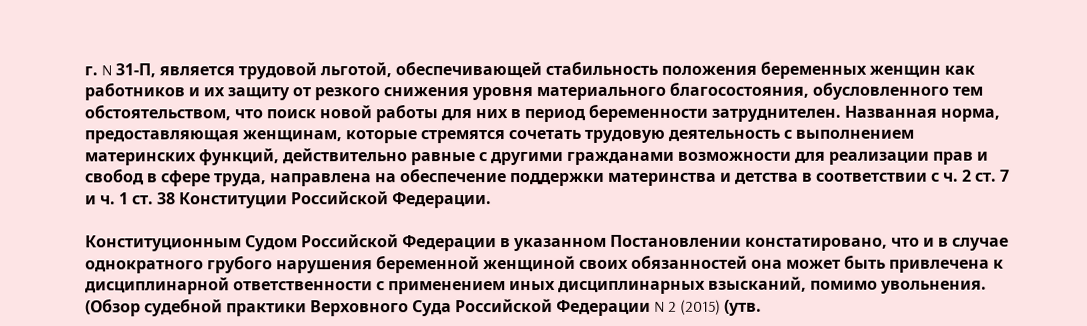г. N 31-П, является трудовой льготой, обеспечивающей стабильность положения беременных женщин как работников и их защиту от резкого снижения уровня материального благосостояния, обусловленного тем обстоятельством, что поиск новой работы для них в период беременности затруднителен. Названная норма, предоставляющая женщинам, которые стремятся сочетать трудовую деятельность с выполнением материнских функций, действительно равные с другими гражданами возможности для реализации прав и свобод в сфере труда, направлена на обеспечение поддержки материнства и детства в соответствии с ч. 2 ст. 7 и ч. 1 ст. 38 Конституции Российской Федерации.

Конституционным Судом Российской Федерации в указанном Постановлении констатировано, что и в случае однократного грубого нарушения беременной женщиной своих обязанностей она может быть привлечена к дисциплинарной ответственности с применением иных дисциплинарных взысканий, помимо увольнения. (Обзор судебной практики Верховного Суда Российской Федерации N 2 (2015) (утв.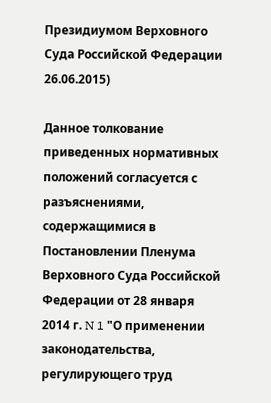Президиумом Верховного Суда Российской Федерации 26.06.2015)

Данное толкование приведенных нормативных положений согласуется с разъяснениями, содержащимися в Постановлении Пленума Верховного Суда Российской Федерации от 28 января 2014 г. N 1 "О применении законодательства, регулирующего труд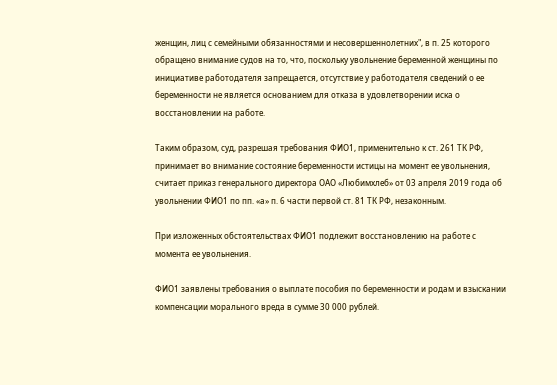женщин, лиц с семейными обязанностями и несовершеннолетних", в п. 25 которого обращено внимание судов на то, что, поскольку увольнение беременной женщины по инициативе работодателя запрещается, отсутствие у работодателя сведений о ее беременности не является основанием для отказа в удовлетворении иска о восстановлении на работе.

Таким образом, суд, разрешая требования ФИО1, применительно к ст. 261 ТК РФ, принимает во внимание состояние беременности истицы на момент ее увольнения, считает приказ генерального директора ОАО «Любимхлеб» от 03 апреля 2019 года об увольнении ФИО1 по пп. «а» п. 6 части первой ст. 81 ТК РФ, незаконным.

При изложенных обстоятельствах ФИО1 подлежит восстановлению на работе с момента ее увольнения.

ФИО1 заявлены требования о выплате пособия по беременности и родам и взыскании компенсации морального вреда в сумме 30 000 рублей.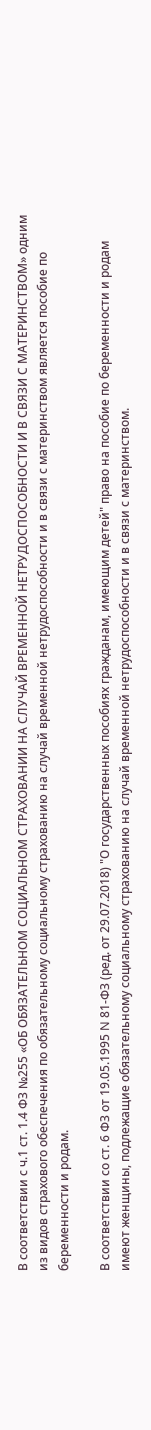В соответствии с ч.1 ст. 1.4 ФЗ №255 «ОБ ОБЯЗАТЕЛЬНОМ СОЦИАЛЬНОМ СТРАХОВАНИИ НА СЛУЧАЙ ВРЕМЕННОЙ НЕТРУДОСПОСОБНОСТИ И В СВЯЗИ С МАТЕРИНСТВОМ» одним из видов страхового обеспечения по обязательному социальному страхованию на случай временной нетрудоспособности и в связи с материнством является пособие по беременности и родам.

В соответствии со ст. 6 ФЗ от 19.05.1995 N 81-ФЗ (ред. от 29.07.2018) "О государственных пособиях гражданам, имеющим детей" право на пособие по беременности и родам имеют женщины, подлежащие обязательному социальному страхованию на случай временной нетрудоспособности и в связи с материнством.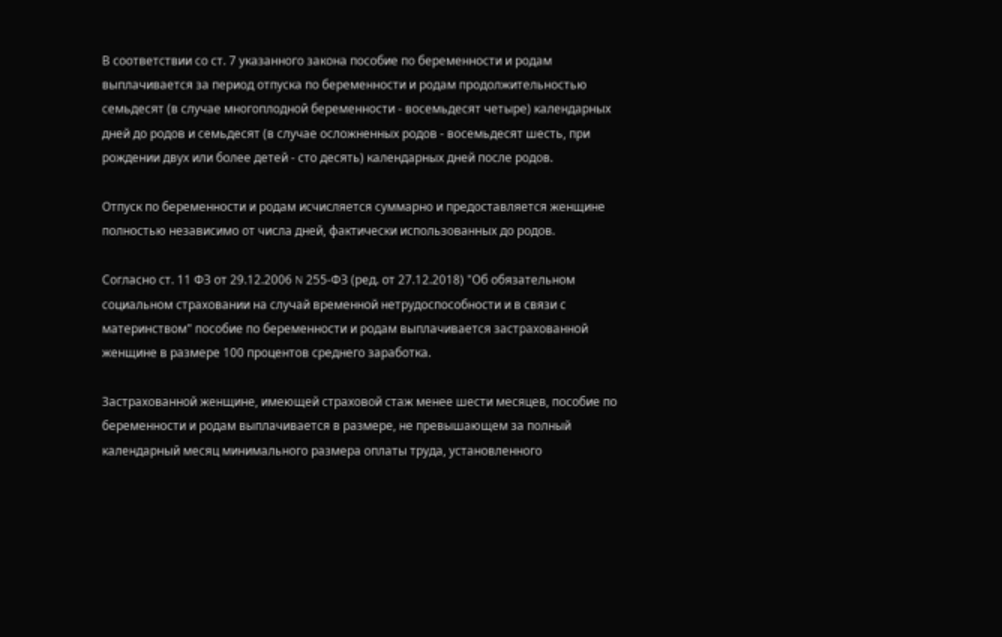В соответствии со ст. 7 указанного закона пособие по беременности и родам выплачивается за период отпуска по беременности и родам продолжительностью семьдесят (в случае многоплодной беременности - восемьдесят четыре) календарных дней до родов и семьдесят (в случае осложненных родов - восемьдесят шесть, при рождении двух или более детей - сто десять) календарных дней после родов.

Отпуск по беременности и родам исчисляется суммарно и предоставляется женщине полностью независимо от числа дней, фактически использованных до родов.

Согласно ст. 11 ФЗ от 29.12.2006 N 255-ФЗ (ред. от 27.12.2018) "Об обязательном социальном страховании на случай временной нетрудоспособности и в связи с материнством" пособие по беременности и родам выплачивается застрахованной женщине в размере 100 процентов среднего заработка.

Застрахованной женщине, имеющей страховой стаж менее шести месяцев, пособие по беременности и родам выплачивается в размере, не превышающем за полный календарный месяц минимального размера оплаты труда, установленного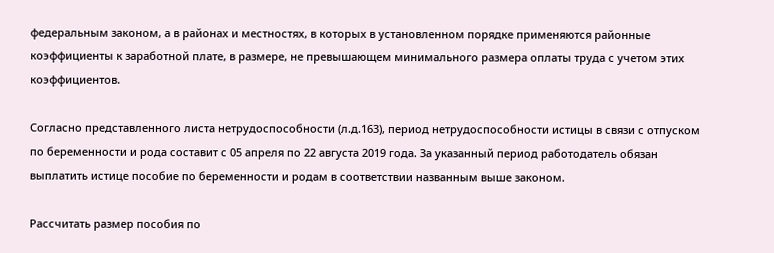федеральным законом, а в районах и местностях, в которых в установленном порядке применяются районные коэффициенты к заработной плате, в размере, не превышающем минимального размера оплаты труда с учетом этих коэффициентов.

Согласно представленного листа нетрудоспособности (л.д.163), период нетрудоспособности истицы в связи с отпуском по беременности и рода составит с 05 апреля по 22 августа 2019 года. За указанный период работодатель обязан выплатить истице пособие по беременности и родам в соответствии названным выше законом.

Рассчитать размер пособия по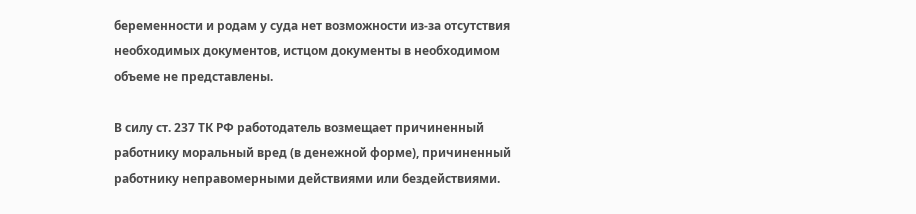беременности и родам у суда нет возможности из-за отсутствия необходимых документов, истцом документы в необходимом объеме не представлены.

В силу ст. 237 ТК РФ работодатель возмещает причиненный работнику моральный вред (в денежной форме), причиненный работнику неправомерными действиями или бездействиями.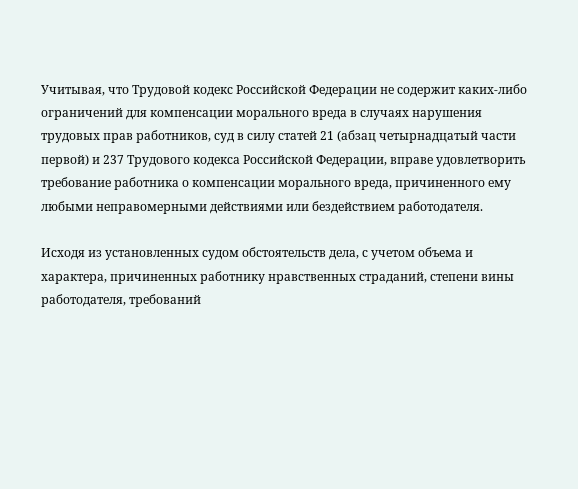Учитывая, что Трудовой кодекс Российской Федерации не содержит каких-либо ограничений для компенсации морального вреда в случаях нарушения трудовых прав работников, суд в силу статей 21 (абзац четырнадцатый части первой) и 237 Трудового кодекса Российской Федерации, вправе удовлетворить требование работника о компенсации морального вреда, причиненного ему любыми неправомерными действиями или бездействием работодателя.

Исходя из установленных судом обстоятельств дела, с учетом объема и характера, причиненных работнику нравственных страданий, степени вины работодателя, требований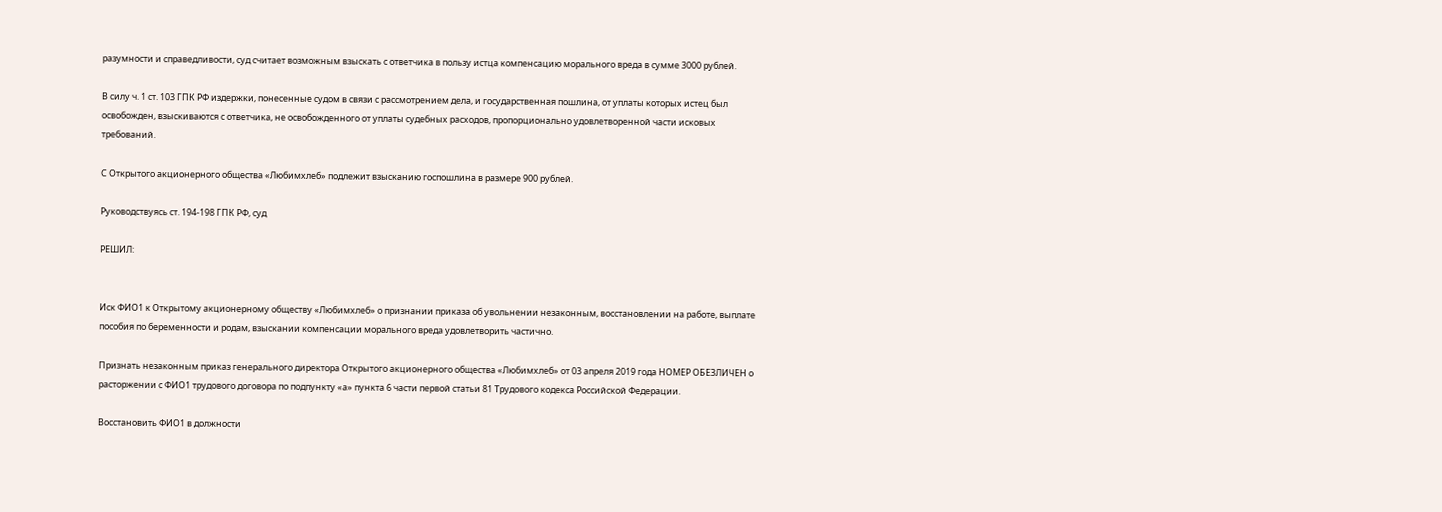разумности и справедливости, суд считает возможным взыскать с ответчика в пользу истца компенсацию морального вреда в сумме 3000 рублей.

В силу ч. 1 ст. 103 ГПК РФ издержки, понесенные судом в связи с рассмотрением дела, и государственная пошлина, от уплаты которых истец был освобожден, взыскиваются с ответчика, не освобожденного от уплаты судебных расходов, пропорционально удовлетворенной части исковых требований.

С Открытого акционерного общества «Любимхлеб» подлежит взысканию госпошлина в размере 900 рублей.

Руководствуясь ст. 194-198 ГПК РФ, суд

РЕШИЛ:


Иск ФИО1 к Открытому акционерному обществу «Любимхлеб» о признании приказа об увольнении незаконным, восстановлении на работе, выплате пособия по беременности и родам, взыскании компенсации морального вреда удовлетворить частично.

Признать незаконным приказ генерального директора Открытого акционерного общества «Любимхлеб» от 03 апреля 2019 года НОМЕР ОБЕЗЛИЧЕН о расторжении с ФИО1 трудового договора по подпункту «а» пункта 6 части первой статьи 81 Трудового кодекса Российской Федерации.

Восстановить ФИО1 в должности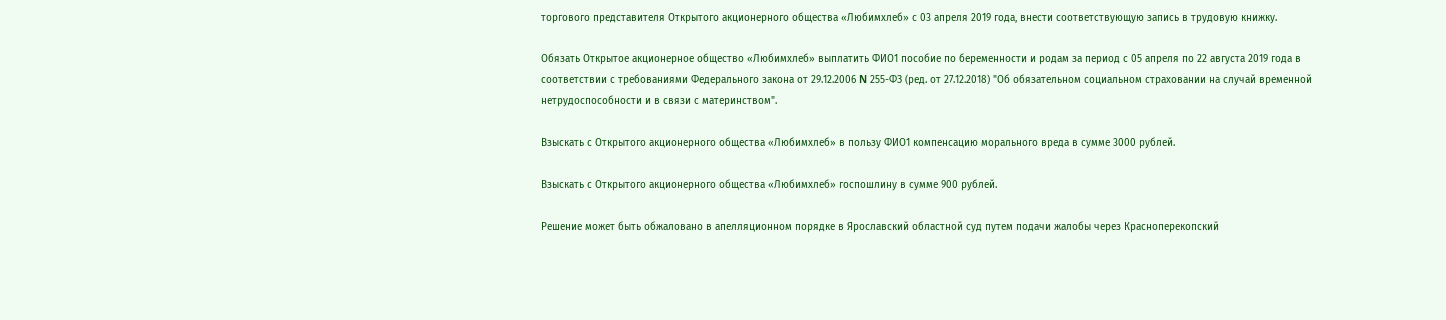торгового представителя Открытого акционерного общества «Любимхлеб» с 03 апреля 2019 года, внести соответствующую запись в трудовую книжку.

Обязать Открытое акционерное общество «Любимхлеб» выплатить ФИО1 пособие по беременности и родам за период с 05 апреля по 22 августа 2019 года в соответствии с требованиями Федерального закона от 29.12.2006 N 255-ФЗ (ред. от 27.12.2018) "Об обязательном социальном страховании на случай временной нетрудоспособности и в связи с материнством".

Взыскать с Открытого акционерного общества «Любимхлеб» в пользу ФИО1 компенсацию морального вреда в сумме 3000 рублей.

Взыскать с Открытого акционерного общества «Любимхлеб» госпошлину в сумме 900 рублей.

Решение может быть обжаловано в апелляционном порядке в Ярославский областной суд путем подачи жалобы через Красноперекопский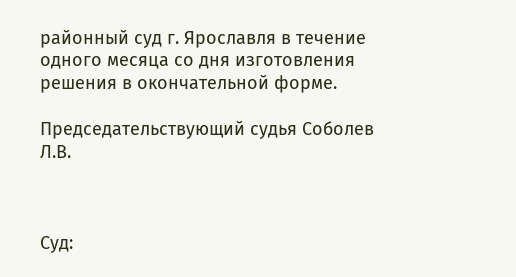районный суд г. Ярославля в течение одного месяца со дня изготовления решения в окончательной форме.

Председательствующий судья Соболев Л.В.



Суд: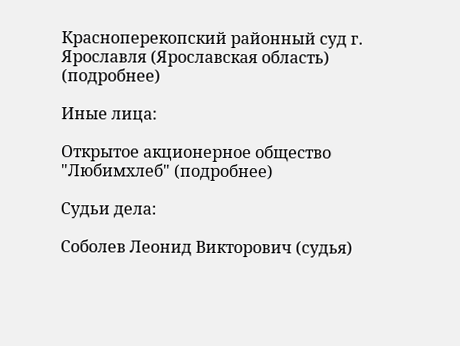Красноперекопский районный суд г. Ярославля (Ярославская область) (подробнее)

Иные лица:

Открытое акционерное общество "Любимхлеб" (подробнее)

Судьи дела:

Соболев Леонид Викторович (судья)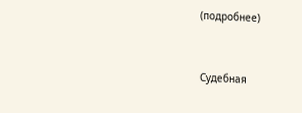(подробнее)


Судебная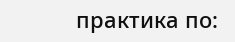практика по: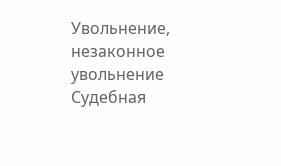Увольнение, незаконное увольнение
Судебная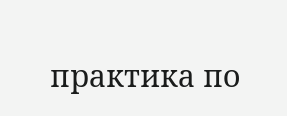практика по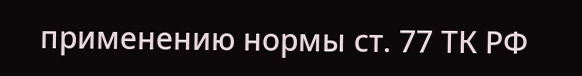применению нормы ст. 77 ТК РФ